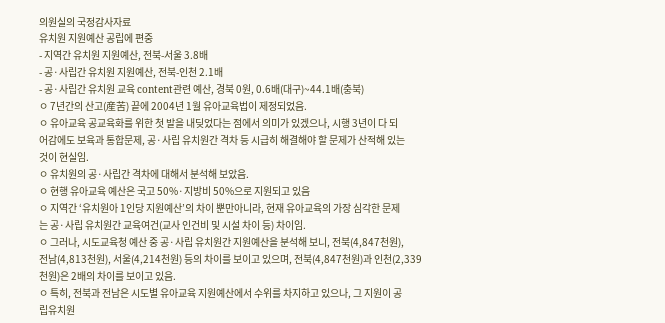의원실의 국정감사자료
유치원 지원예산 공립에 편중
- 지역간 유치원 지원예산, 전북-서울 3.8배
- 공·사립간 유치원 지원예산, 전북-인천 2.1배
- 공·사립간 유치원 교육 content관련 예산, 경북 0원, 0.6배(대구)~44.1배(충북)
ㅇ 7년간의 산고(産苦) 끝에 2004년 1월 유아교육법이 제정되었음.
ㅇ 유아교육 공교육화를 위한 첫 발을 내딪었다는 점에서 의미가 있겠으나, 시행 3년이 다 되
어감에도 보육과 통합문제, 공·사립 유치원간 격차 등 시급히 해결해야 할 문제가 산적해 있는
것이 현실임.
ㅇ 유치원의 공·사립간 격차에 대해서 분석해 보았음.
ㅇ 현행 유아교육 예산은 국고 50%·지방비 50%으로 지원되고 있음
ㅇ 지역간 ‘유치원아 1인당 지원예산’의 차이 뿐만아니라, 현재 유아교육의 가장 심각한 문제
는 공·사립 유치원간 교육여건(교사 인건비 및 시설 차이 등) 차이임.
ㅇ 그러나, 시도교육청 예산 중 공·사립 유치원간 지원예산을 분석해 보니, 전북(4,847천원),
전남(4,813천원), 서울(4,214천원) 등의 차이를 보이고 있으며, 전북(4,847천원)과 인천(2,339
천원)은 2배의 차이를 보이고 있음.
ㅇ 특히, 전북과 전남은 시도별 유아교육 지원예산에서 수위를 차지하고 있으나, 그 지원이 공
립유치원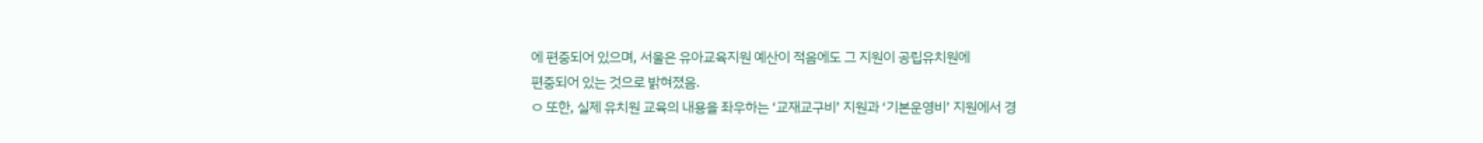에 편중되어 있으며, 서울은 유아교육지원 예산이 적음에도 그 지원이 공립유치원에
편중되어 있는 것으로 밝혀졌음.
ㅇ 또한, 실제 유치원 교육의 내용을 좌우하는 ‘교재교구비’ 지원과 ‘기본운영비’ 지원에서 경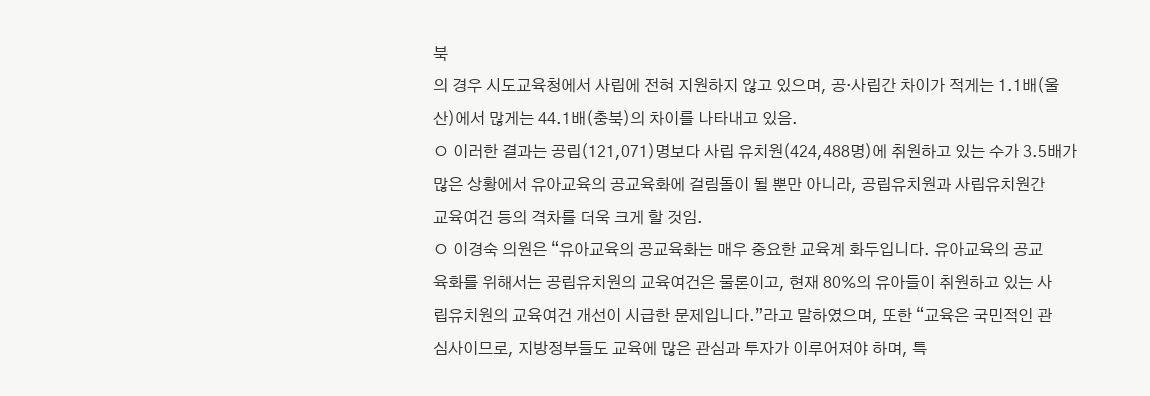북
의 경우 시도교육청에서 사립에 전혀 지원하지 않고 있으며, 공·사립간 차이가 적게는 1.1배(울
산)에서 많게는 44.1배(충북)의 차이를 나타내고 있음.
ㅇ 이러한 결과는 공립(121,071)명보다 사립 유치원(424,488명)에 취원하고 있는 수가 3.5배가
많은 상황에서 유아교육의 공교육화에 걸림돌이 될 뿐만 아니라, 공립유치원과 사립유치원간
교육여건 등의 격차를 더욱 크게 할 것임.
ㅇ 이경숙 의원은 “유아교육의 공교육화는 매우 중요한 교육계 화두입니다. 유아교육의 공교
육화를 위해서는 공립유치원의 교육여건은 물론이고, 현재 80%의 유아들이 취원하고 있는 사
립유치원의 교육여건 개선이 시급한 문제입니다.”라고 말하였으며, 또한 “교육은 국민적인 관
심사이므로, 지방정부들도 교육에 많은 관심과 투자가 이루어져야 하며, 특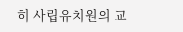히 사립유치원의 교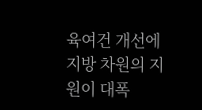육여건 개선에 지방 차원의 지원이 대폭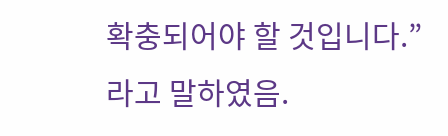확충되어야 할 것입니다.”라고 말하였음.